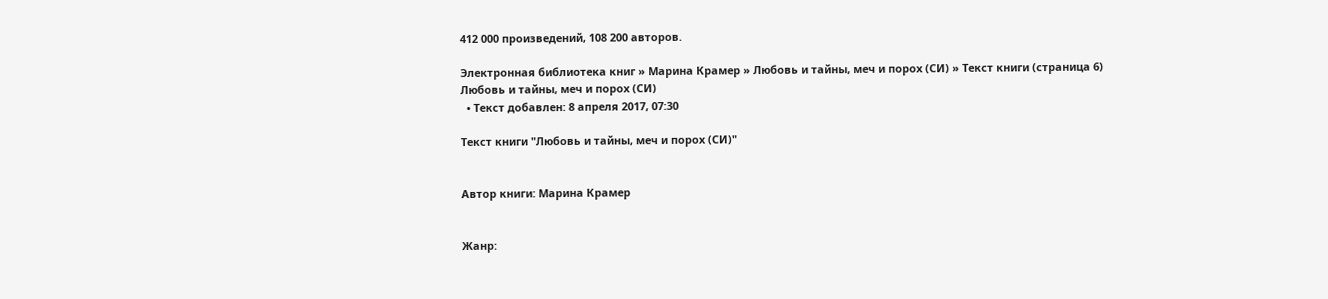412 000 произведений, 108 200 авторов.

Электронная библиотека книг » Марина Крамер » Любовь и тайны, меч и порох (СИ) » Текст книги (страница 6)
Любовь и тайны, меч и порох (СИ)
  • Текст добавлен: 8 апреля 2017, 07:30

Текст книги "Любовь и тайны, меч и порох (СИ)"


Автор книги: Марина Крамер


Жанр: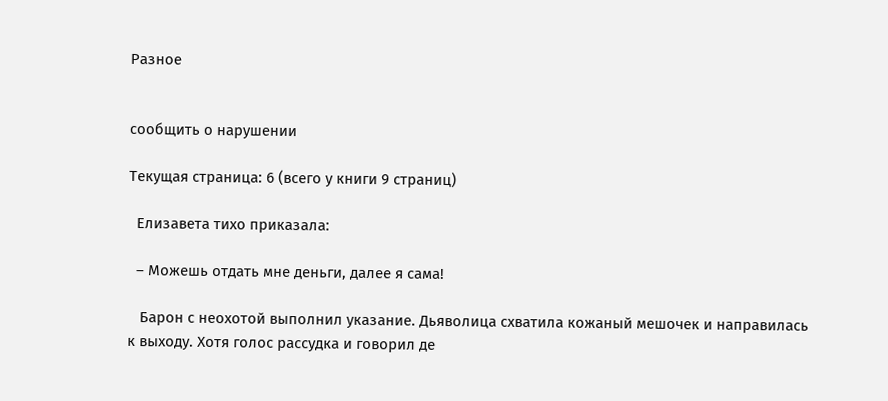Разное


сообщить о нарушении

Текущая страница: 6 (всего у книги 9 страниц)

  Елизавета тихо приказала:

  – Можешь отдать мне деньги, далее я сама!

   Барон с неохотой выполнил указание. Дьяволица схватила кожаный мешочек и направилась к выходу. Хотя голос рассудка и говорил де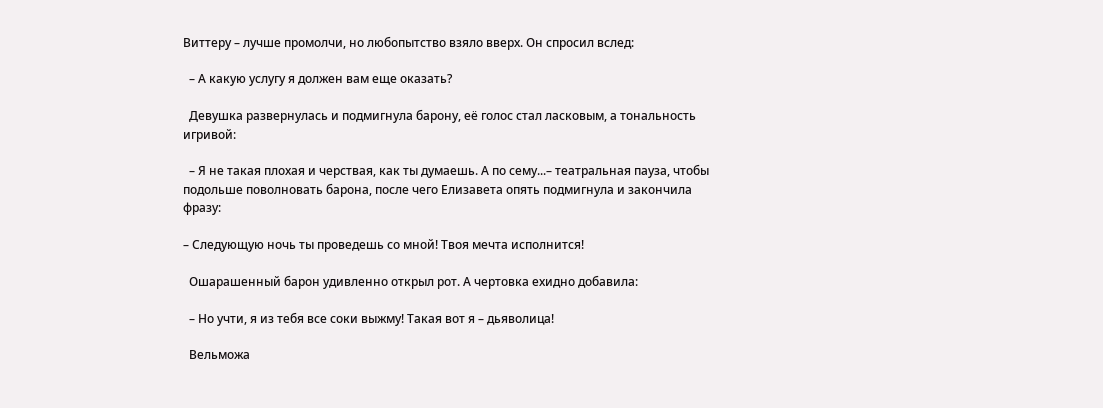Виттеру – лучше промолчи, но любопытство взяло вверх. Он спросил вслед:

  – А какую услугу я должен вам еще оказать?

  Девушка развернулась и подмигнула барону, её голос стал ласковым, а тональность игривой:

  – Я не такая плохая и черствая, как ты думаешь. А по сему...– театральная пауза, чтобы подольше поволновать барона, после чего Елизавета опять подмигнула и закончила фразу:

– Следующую ночь ты проведешь со мной! Твоя мечта исполнится!

  Ошарашенный барон удивленно открыл рот. А чертовка ехидно добавила:

  – Но учти, я из тебя все соки выжму! Такая вот я – дьяволица!

  Вельможа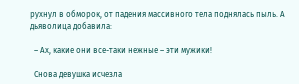рухнул в обморок, от падения массивного тела поднялась пыль. А дьяволица добавила:

  – Ах, какие они все-таки нежные – эти мужики!

  Снова девушка исчезла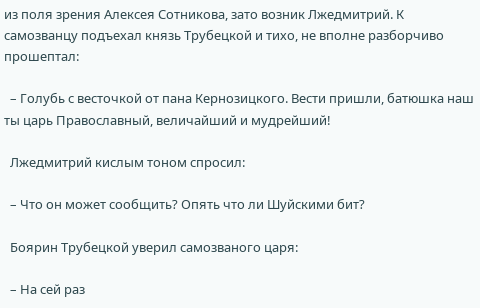из поля зрения Алексея Сотникова, зато возник Лжедмитрий. К самозванцу подъехал князь Трубецкой и тихо, не вполне разборчиво прошептал:

  – Голубь с весточкой от пана Кернозицкого. Вести пришли, батюшка наш ты царь Православный, величайший и мудрейший!

  Лжедмитрий кислым тоном спросил:

  – Что он может сообщить? Опять что ли Шуйскими бит?

  Боярин Трубецкой уверил самозваного царя:

  – На сей раз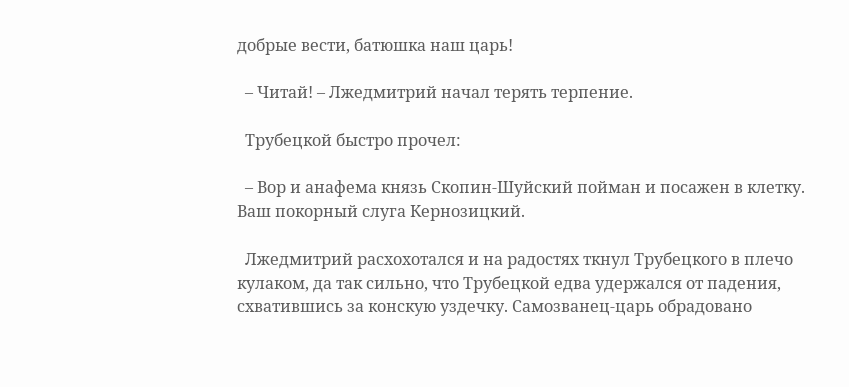добрые вести, батюшка наш царь!

  – Читай! – Лжедмитрий начал терять терпение.

  Трубецкой быстро прочел:

  – Вор и анафема князь Скопин-Шуйский пойман и посажен в клетку. Ваш покорный слуга Кернозицкий.

  Лжедмитрий расхохотался и на радостях ткнул Трубецкого в плечо кулаком, да так сильно, что Трубецкой едва удержался от падения, схватившись за конскую уздечку. Самозванец-царь обрадовано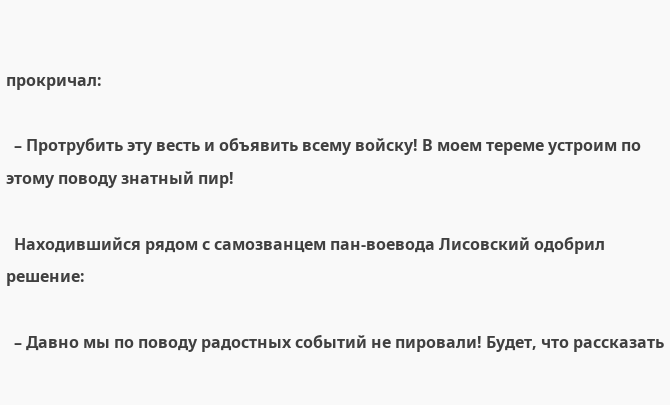прокричал:

  – Протрубить эту весть и объявить всему войску! В моем тереме устроим по этому поводу знатный пир!

  Находившийся рядом с самозванцем пан-воевода Лисовский одобрил решение:

  – Давно мы по поводу радостных событий не пировали! Будет, что рассказать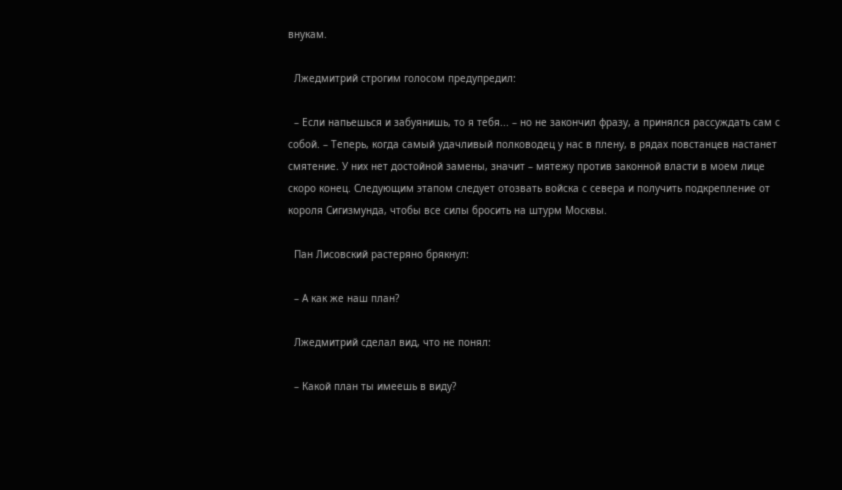внукам.

  Лжедмитрий строгим голосом предупредил:

  – Если напьешься и забуянишь, то я тебя... – но не закончил фразу, а принялся рассуждать сам с собой. – Теперь, когда самый удачливый полководец у нас в плену, в рядах повстанцев настанет смятение. У них нет достойной замены, значит – мятежу против законной власти в моем лице скоро конец. Следующим этапом следует отозвать войска с севера и получить подкрепление от короля Сигизмунда, чтобы все силы бросить на штурм Москвы.

  Пан Лисовский растеряно брякнул:

  – А как же наш план?

  Лжедмитрий сделал вид, что не понял:

  – Какой план ты имеешь в виду?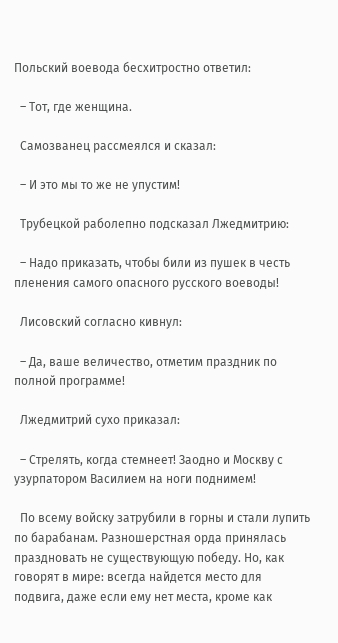Польский воевода бесхитростно ответил:

  – Тот, где женщина.

  Самозванец рассмеялся и сказал:

  – И это мы то же не упустим!

  Трубецкой раболепно подсказал Лжедмитрию:

  – Надо приказать, чтобы били из пушек в честь пленения самого опасного русского воеводы!

  Лисовский согласно кивнул:

  – Да, ваше величество, отметим праздник по полной программе!

  Лжедмитрий сухо приказал:

  – Стрелять, когда стемнеет! Заодно и Москву с узурпатором Василием на ноги поднимем!

  По всему войску затрубили в горны и стали лупить по барабанам. Разношерстная орда принялась праздновать не существующую победу. Но, как говорят в мире: всегда найдется место для подвига, даже если ему нет места, кроме как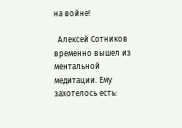на войне!

  Алексей Сотников временно вышел из ментальной медитации. Ему захотелось есть: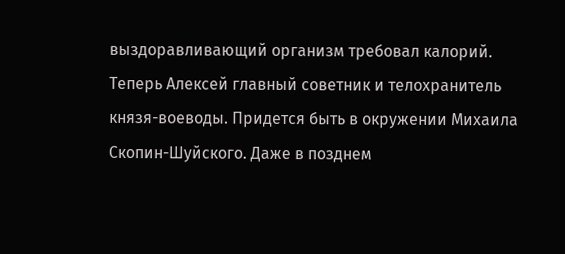выздоравливающий организм требовал калорий. Теперь Алексей главный советник и телохранитель князя-воеводы. Придется быть в окружении Михаила Скопин-Шуйского. Даже в позднем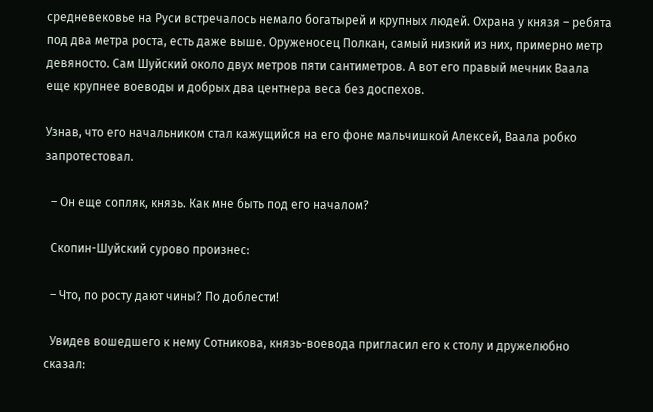средневековье на Руси встречалось немало богатырей и крупных людей. Охрана у князя – ребята под два метра роста, есть даже выше. Оруженосец Полкан, самый низкий из них, примерно метр девяносто. Сам Шуйский около двух метров пяти сантиметров. А вот его правый мечник Ваала еще крупнее воеводы и добрых два центнера веса без доспехов.

Узнав, что его начальником стал кажущийся на его фоне мальчишкой Алексей, Ваала робко запротестовал.

  – Он еще сопляк, князь. Как мне быть под его началом?

  Скопин-Шуйский сурово произнес:

  – Что, по росту дают чины? По доблести!

  Увидев вошедшего к нему Сотникова, князь-воевода пригласил его к столу и дружелюбно сказал: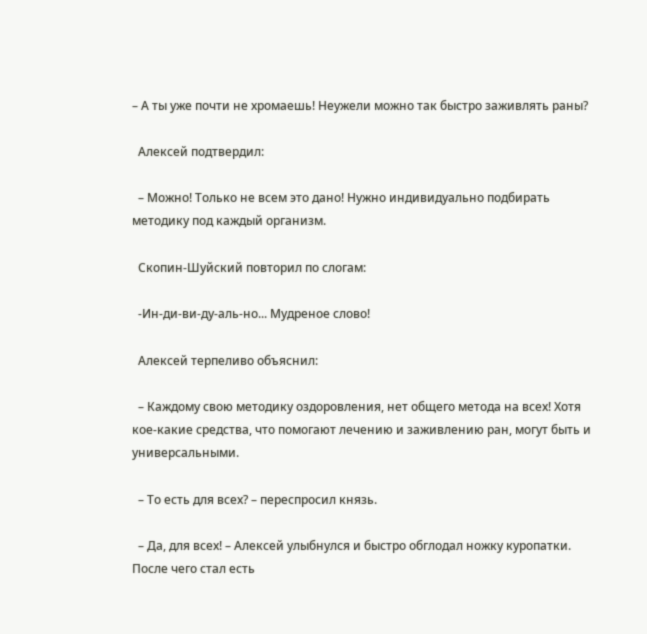– А ты уже почти не хромаешь! Неужели можно так быстро заживлять раны?

  Алексей подтвердил:

  – Можно! Только не всем это дано! Нужно индивидуально подбирать методику под каждый организм.

  Скопин-Шуйский повторил по слогам:

  -Ин-ди-ви-ду-аль-но... Мудреное слово!

  Алексей терпеливо объяснил:

  – Каждому свою методику оздоровления, нет общего метода на всех! Хотя кое-какие средства, что помогают лечению и заживлению ран, могут быть и универсальными.

  – То есть для всех? – переспросил князь.

  – Да, для всех! – Алексей улыбнулся и быстро обглодал ножку куропатки. После чего стал есть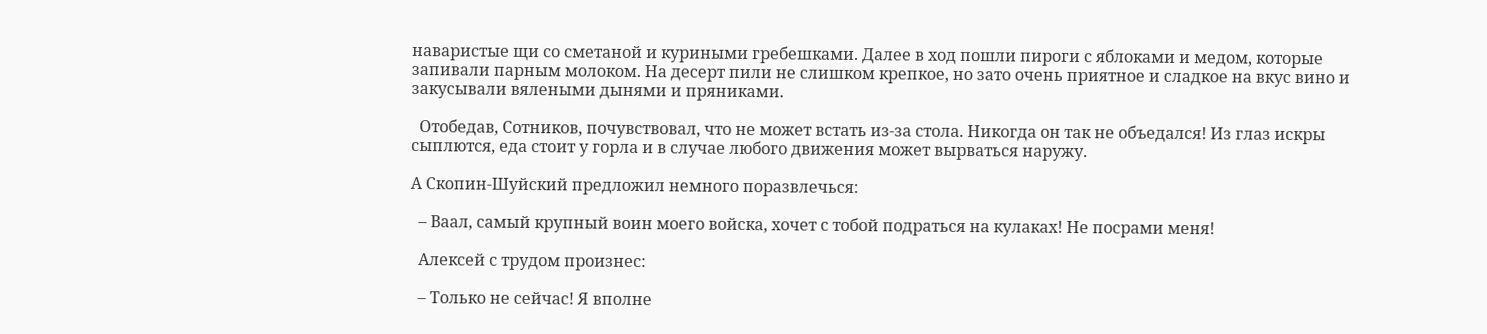наваристые щи со сметаной и куриными гребешками. Далее в ход пошли пироги с яблоками и медом, которые запивали парным молоком. На десерт пили не слишком крепкое, но зато очень приятное и сладкое на вкус вино и закусывали вялеными дынями и пряниками.

  Отобедав, Сотников, почувствовал, что не может встать из-за стола. Никогда он так не объедался! Из глаз искры сыплются, еда стоит у горла и в случае любого движения может вырваться наружу.

А Скопин-Шуйский предложил немного поразвлечься:

  – Ваал, самый крупный воин моего войска, хочет с тобой подраться на кулаках! Не посрами меня!

  Алексей с трудом произнес:

  – Только не сейчас! Я вполне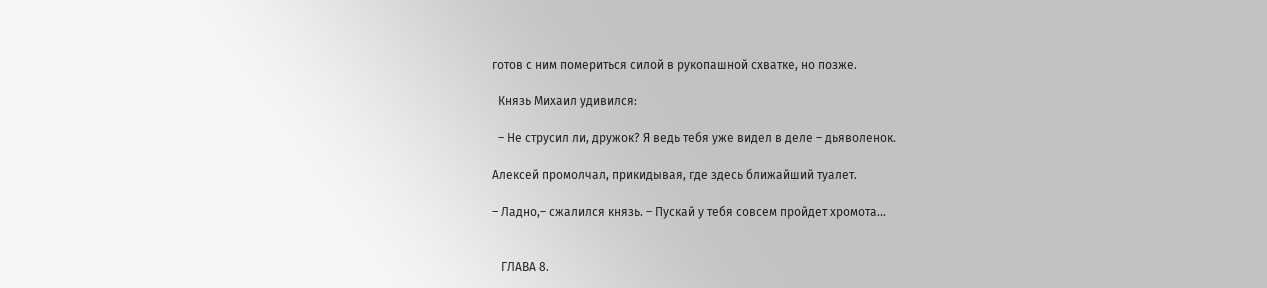готов с ним помериться силой в рукопашной схватке, но позже.

  Князь Михаил удивился:

  – Не струсил ли, дружок? Я ведь тебя уже видел в деле – дьяволенок.

Алексей промолчал, прикидывая, где здесь ближайший туалет.

– Ладно,– сжалился князь. – Пускай у тебя совсем пройдет хромота...


   ГЛАВА 8.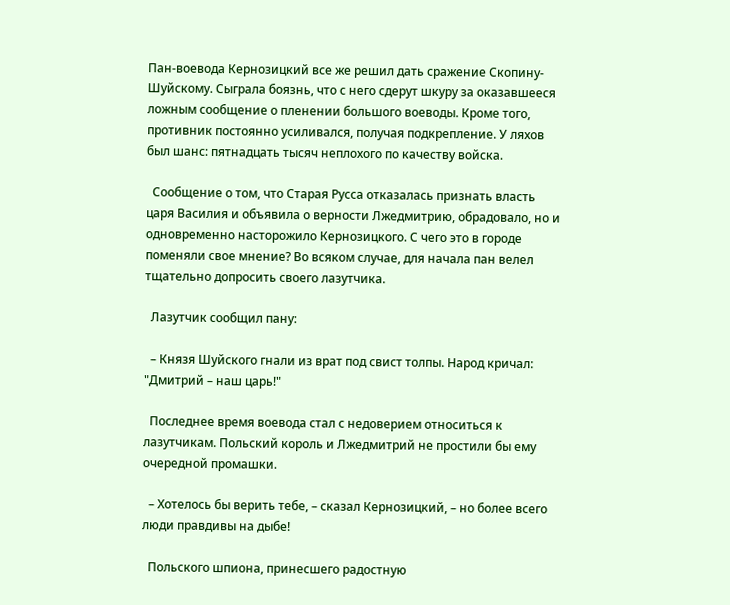Пан-воевода Кернозицкий все же решил дать сражение Скопину-Шуйскому. Сыграла боязнь, что с него сдерут шкуру за оказавшееся ложным сообщение о пленении большого воеводы. Кроме того, противник постоянно усиливался, получая подкрепление. У ляхов был шанс: пятнадцать тысяч неплохого по качеству войска.

  Сообщение о том, что Старая Русса отказалась признать власть царя Василия и объявила о верности Лжедмитрию, обрадовало, но и одновременно насторожило Кернозицкого. С чего это в городе поменяли свое мнение? Во всяком случае, для начала пан велел тщательно допросить своего лазутчика.

  Лазутчик сообщил пану:

  – Князя Шуйского гнали из врат под свист толпы. Народ кричал: "Дмитрий – наш царь!"

  Последнее время воевода стал с недоверием относиться к лазутчикам. Польский король и Лжедмитрий не простили бы ему очередной промашки.

  – Хотелось бы верить тебе, – сказал Кернозицкий, – но более всего люди правдивы на дыбе!

  Польского шпиона, принесшего радостную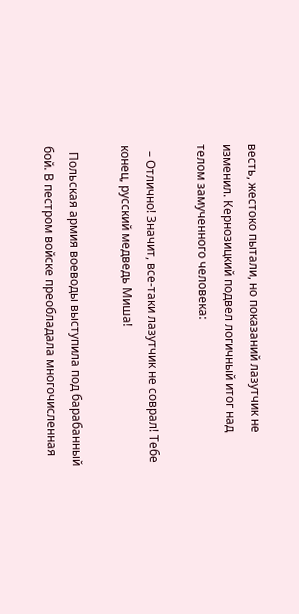весть, жестоко пытали, но показаний лазутчик не изменил. Кернозицкий подвел логичный итог над телом замученного человека:

  – Отлично! Значит, все-таки лазутчик не соврал! Тебе конец, русский медведь Миша!

  Польская армия воеводы выступила под барабанный бой. В пестром войске преобладала многочисленная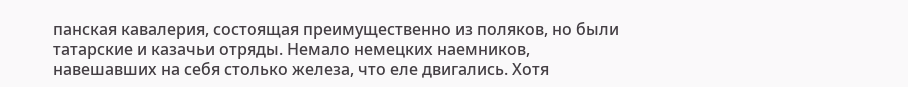панская кавалерия, состоящая преимущественно из поляков, но были татарские и казачьи отряды. Немало немецких наемников, навешавших на себя столько железа, что еле двигались. Хотя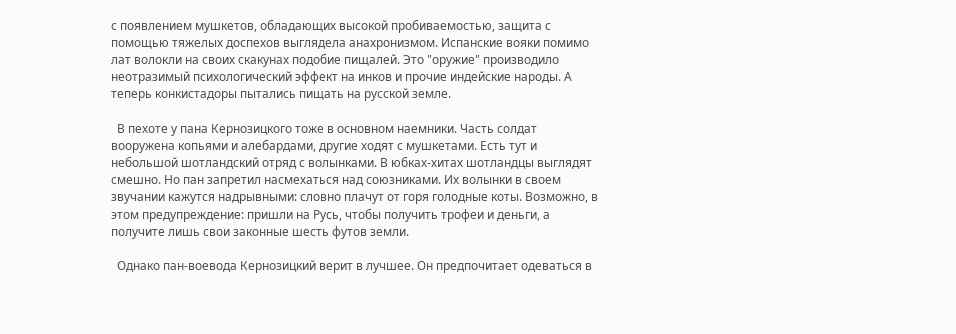с появлением мушкетов, обладающих высокой пробиваемостью, защита с помощью тяжелых доспехов выглядела анахронизмом. Испанские вояки помимо лат волокли на своих скакунах подобие пищалей. Это "оружие" производило неотразимый психологический эффект на инков и прочие индейские народы. А теперь конкистадоры пытались пищать на русской земле.

  В пехоте у пана Кернозицкого тоже в основном наемники. Часть солдат вооружена копьями и алебардами, другие ходят с мушкетами. Есть тут и небольшой шотландский отряд с волынками. В юбках-хитах шотландцы выглядят смешно. Но пан запретил насмехаться над союзниками. Их волынки в своем звучании кажутся надрывными: словно плачут от горя голодные коты. Возможно, в этом предупреждение: пришли на Русь, чтобы получить трофеи и деньги, а получите лишь свои законные шесть футов земли.

  Однако пан-воевода Кернозицкий верит в лучшее. Он предпочитает одеваться в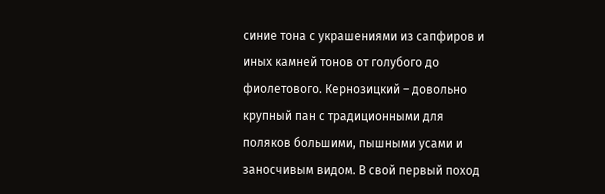синие тона с украшениями из сапфиров и иных камней тонов от голубого до фиолетового. Кернозицкий – довольно крупный пан с традиционными для поляков большими, пышными усами и заносчивым видом. В свой первый поход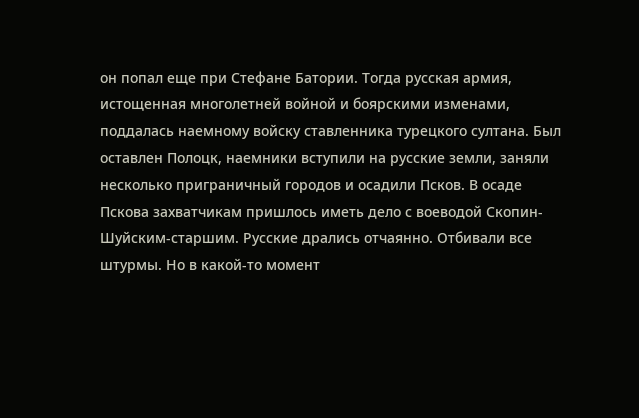он попал еще при Стефане Батории. Тогда русская армия, истощенная многолетней войной и боярскими изменами, поддалась наемному войску ставленника турецкого султана. Был оставлен Полоцк, наемники вступили на русские земли, заняли несколько приграничный городов и осадили Псков. В осаде Пскова захватчикам пришлось иметь дело с воеводой Скопин-Шуйским-старшим. Русские дрались отчаянно. Отбивали все штурмы. Но в какой-то момент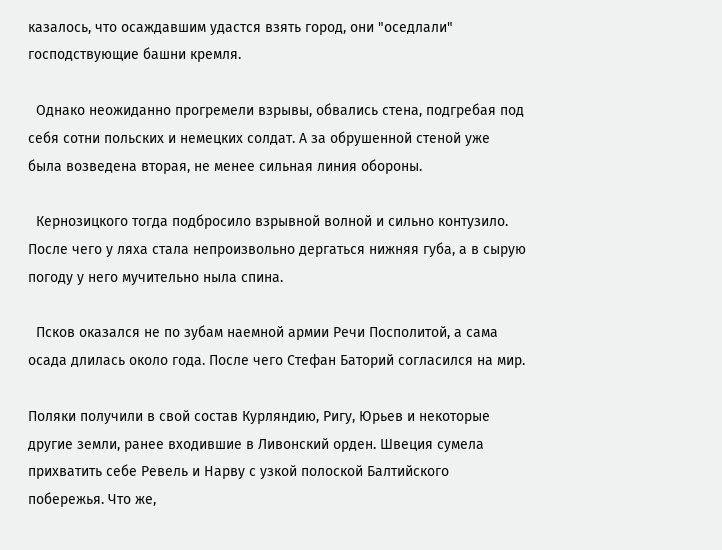казалось, что осаждавшим удастся взять город, они "оседлали" господствующие башни кремля.

  Однако неожиданно прогремели взрывы, обвались стена, подгребая под себя сотни польских и немецких солдат. А за обрушенной стеной уже была возведена вторая, не менее сильная линия обороны.

  Кернозицкого тогда подбросило взрывной волной и сильно контузило. После чего у ляха стала непроизвольно дергаться нижняя губа, а в сырую погоду у него мучительно ныла спина.

  Псков оказался не по зубам наемной армии Речи Посполитой, а сама осада длилась около года. После чего Стефан Баторий согласился на мир.

Поляки получили в свой состав Курляндию, Ригу, Юрьев и некоторые другие земли, ранее входившие в Ливонский орден. Швеция сумела прихватить себе Ревель и Нарву с узкой полоской Балтийского побережья. Что же,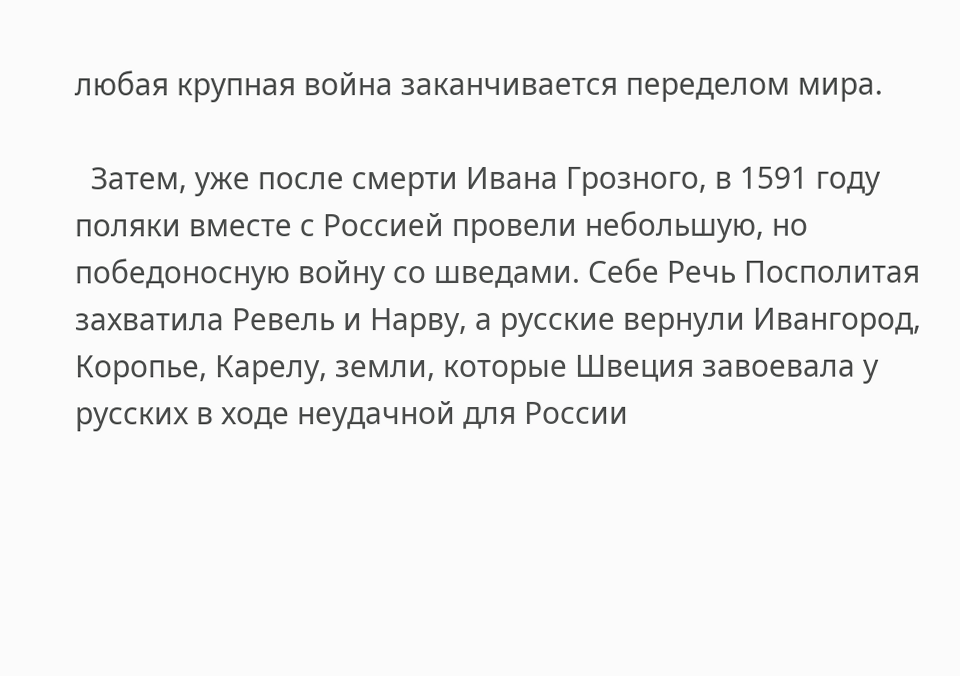любая крупная война заканчивается переделом мира.

  Затем, уже после смерти Ивана Грозного, в 1591 году поляки вместе с Россией провели небольшую, но победоносную войну со шведами. Себе Речь Посполитая захватила Ревель и Нарву, а русские вернули Ивангород, Коропье, Карелу, земли, которые Швеция завоевала у русских в ходе неудачной для России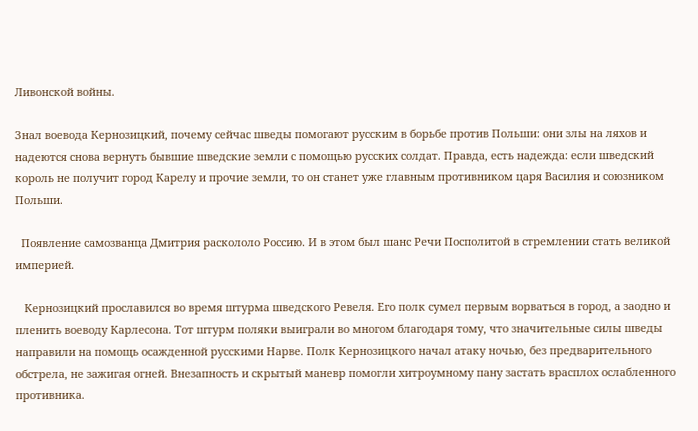Ливонской войны.

Знал воевода Кернозицкий, почему сейчас шведы помогают русским в борьбе против Польши: они злы на ляхов и надеются снова вернуть бывшие шведские земли с помощью русских солдат. Правда, есть надежда: если шведский король не получит город Карелу и прочие земли, то он станет уже главным противником царя Василия и союзником Польши.

  Появление самозванца Дмитрия раскололо Россию. И в этом был шанс Речи Посполитой в стремлении стать великой империей.

   Кернозицкий прославился во время штурма шведского Ревеля. Его полк сумел первым ворваться в город, а заодно и пленить воеводу Карлесона. Тот штурм поляки выиграли во многом благодаря тому, что значительные силы шведы направили на помощь осажденной русскими Нарве. Полк Кернозицкого начал атаку ночью, без предварительного обстрела, не зажигая огней. Внезапность и скрытый маневр помогли хитроумному пану застать врасплох ослабленного противника.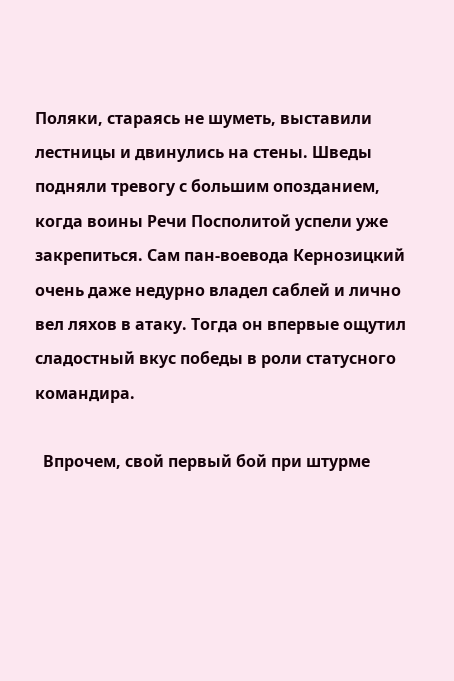Поляки, стараясь не шуметь, выставили лестницы и двинулись на стены. Шведы подняли тревогу с большим опозданием, когда воины Речи Посполитой успели уже закрепиться. Сам пан-воевода Кернозицкий очень даже недурно владел саблей и лично вел ляхов в атаку. Тогда он впервые ощутил сладостный вкус победы в роли статусного командира.

  Впрочем, свой первый бой при штурме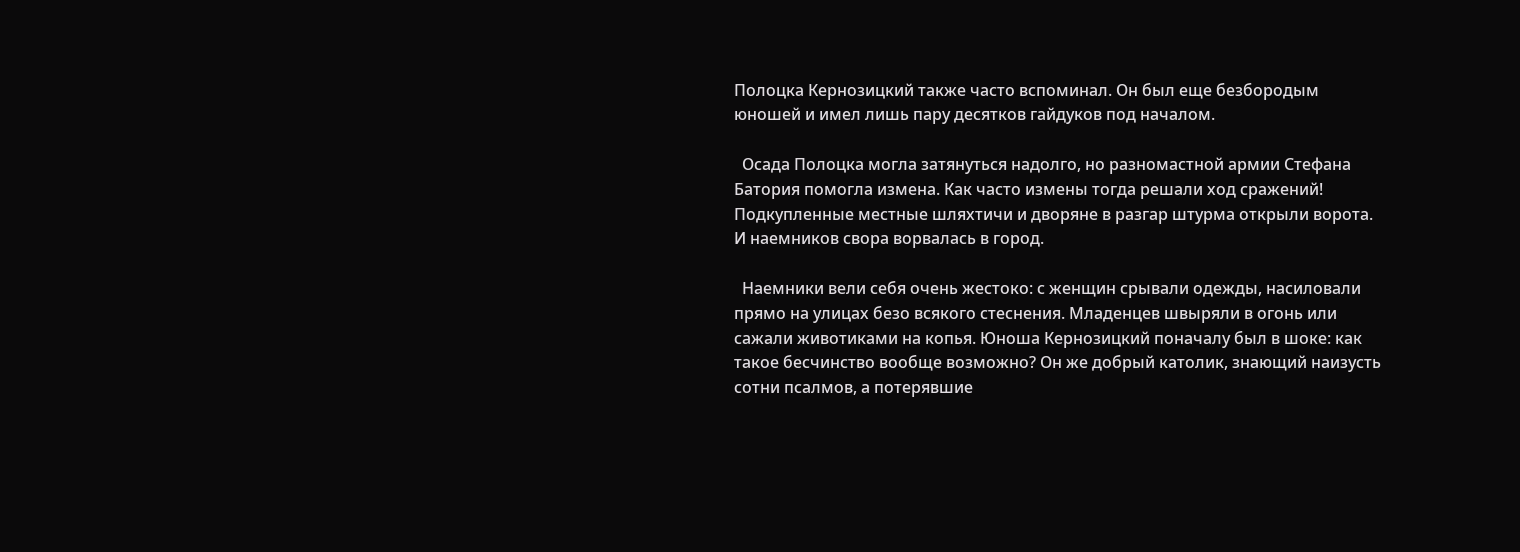Полоцка Кернозицкий также часто вспоминал. Он был еще безбородым юношей и имел лишь пару десятков гайдуков под началом.

  Осада Полоцка могла затянуться надолго, но разномастной армии Стефана Батория помогла измена. Как часто измены тогда решали ход сражений! Подкупленные местные шляхтичи и дворяне в разгар штурма открыли ворота. И наемников свора ворвалась в город.

  Наемники вели себя очень жестоко: с женщин срывали одежды, насиловали прямо на улицах безо всякого стеснения. Младенцев швыряли в огонь или сажали животиками на копья. Юноша Кернозицкий поначалу был в шоке: как такое бесчинство вообще возможно? Он же добрый католик, знающий наизусть сотни псалмов, а потерявшие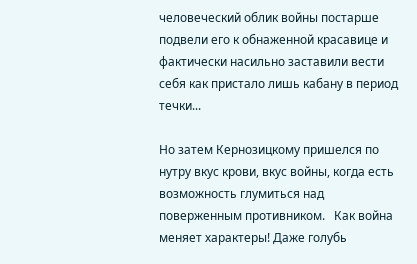человеческий облик войны постарше подвели его к обнаженной красавице и фактически насильно заставили вести себя как пристало лишь кабану в период течки...

Но затем Кернозицкому пришелся по нутру вкус крови, вкус войны, когда есть возможность глумиться над поверженным противником.   Как война меняет характеры! Даже голубь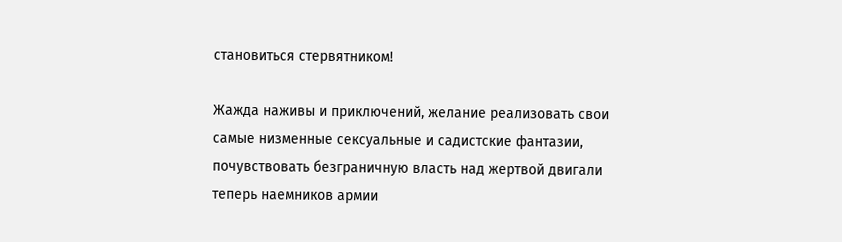становиться стервятником!

Жажда наживы и приключений, желание реализовать свои самые низменные сексуальные и садистские фантазии, почувствовать безграничную власть над жертвой двигали теперь наемников армии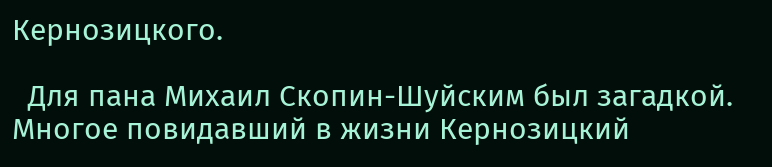Кернозицкого.

  Для пана Михаил Скопин-Шуйским был загадкой. Многое повидавший в жизни Кернозицкий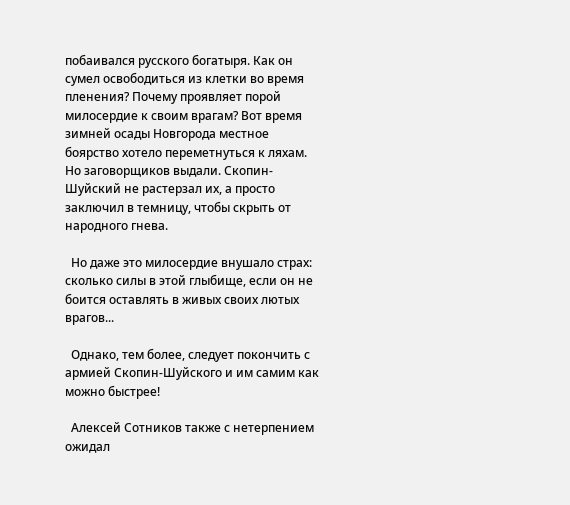побаивался русского богатыря. Как он сумел освободиться из клетки во время пленения? Почему проявляет порой милосердие к своим врагам? Вот время зимней осады Новгорода местное боярство хотело переметнуться к ляхам.  Но заговорщиков выдали. Скопин-Шуйский не растерзал их, а просто заключил в темницу, чтобы скрыть от народного гнева.

  Но даже это милосердие внушало страх: сколько силы в этой глыбище, если он не боится оставлять в живых своих лютых врагов...

  Однако, тем более, следует покончить с армией Скопин-Шуйского и им самим как можно быстрее!

  Алексей Сотников также с нетерпением ожидал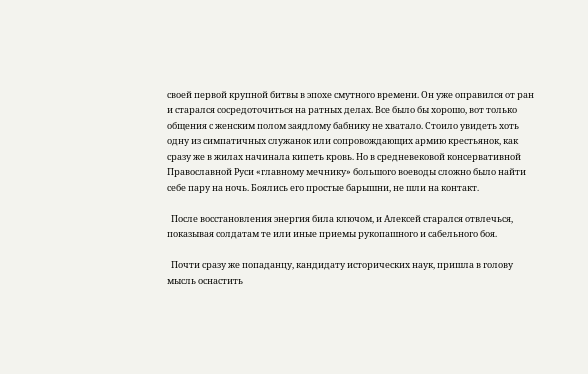своей первой крупной битвы в эпохе смутного времени. Он уже оправился от ран и старался сосредоточиться на ратных делах. Все было бы хорошо, вот только общения с женским полом заядлому бабнику не хватало. Стоило увидеть хоть одну из симпатичных служанок или сопровождающих армию крестьянок, как сразу же в жилах начинала кипеть кровь. Но в средневековой консервативной Православной Руси «главному мечнику» большого воеводы сложно было найти себе пару на ночь. Боялись его простые барышни, не шли на контакт.

  После восстановления энергия била ключом, и Алексей старался отвлечься, показывая солдатам те или иные приемы рукопашного и сабельного боя.

  Почти сразу же попаданцу, кандидату исторических наук, пришла в голову мысль оснастить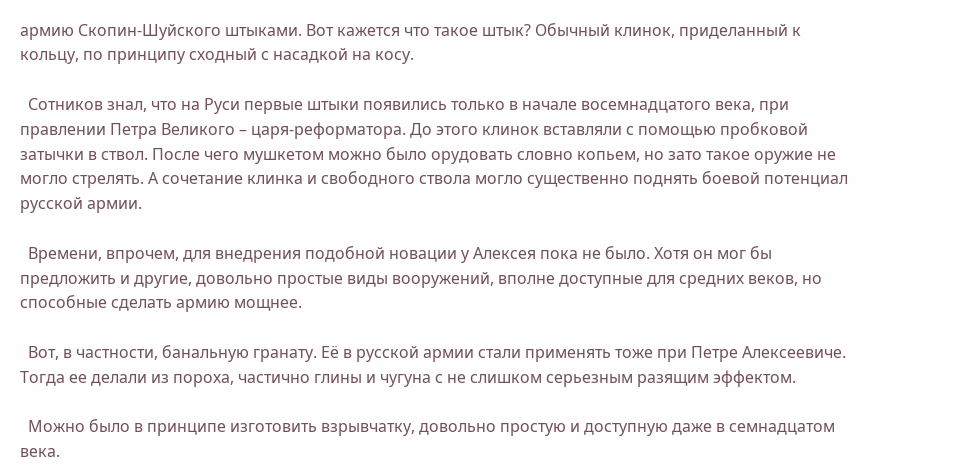армию Скопин-Шуйского штыками. Вот кажется что такое штык? Обычный клинок, приделанный к кольцу, по принципу сходный с насадкой на косу.

  Сотников знал, что на Руси первые штыки появились только в начале восемнадцатого века, при правлении Петра Великого – царя-реформатора. До этого клинок вставляли с помощью пробковой затычки в ствол. После чего мушкетом можно было орудовать словно копьем, но зато такое оружие не могло стрелять. А сочетание клинка и свободного ствола могло существенно поднять боевой потенциал русской армии.

  Времени, впрочем, для внедрения подобной новации у Алексея пока не было. Хотя он мог бы предложить и другие, довольно простые виды вооружений, вполне доступные для средних веков, но способные сделать армию мощнее.

  Вот, в частности, банальную гранату. Её в русской армии стали применять тоже при Петре Алексеевиче. Тогда ее делали из пороха, частично глины и чугуна с не слишком серьезным разящим эффектом.

  Можно было в принципе изготовить взрывчатку, довольно простую и доступную даже в семнадцатом века.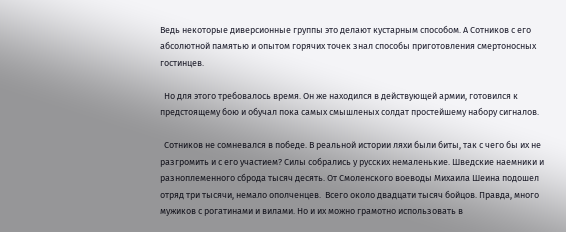Ведь некоторые диверсионные группы это делают кустарным способом. А Сотников с его абсолютной памятью и опытом горячих точек знал способы приготовления смертоносных гостинцев.

  Но для этого требовалось время. Он же находился в действующей армии, готовился к предстоящему бою и обучал пока самых смышленых солдат простейшему набору сигналов.

  Сотников не сомневался в победе. В реальной истории ляхи были биты, так с чего бы их не разгромить и с его участием? Силы собрались у русских немаленькие. Шведские наемники и разноплеменного сброда тысяч десять. От Смоленского воеводы Михаила Шеина подошел отряд три тысячи, немало ополченцев.  Всего около двадцати тысяч бойцов. Правда, много мужиков с рогатинами и вилами. Но и их можно грамотно использовать в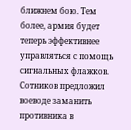ближнем бою. Тем более, армия будет теперь эффективнее управляться с помощь сигнальных флажков. Сотников предложил воеводе заманить противника в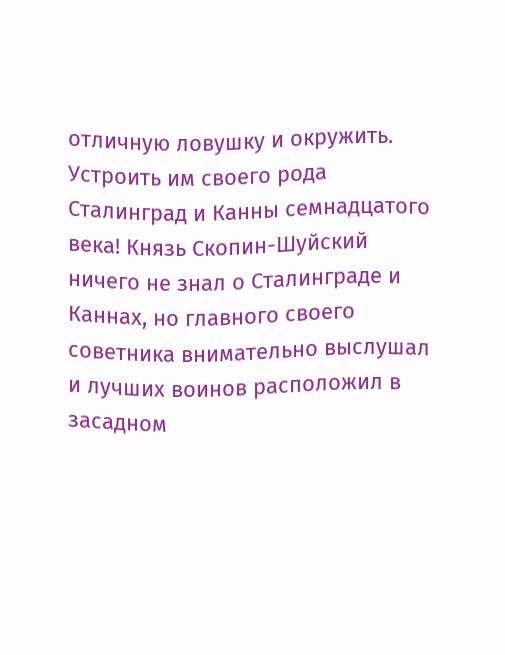отличную ловушку и окружить. Устроить им своего рода Сталинград и Канны семнадцатого века! Князь Скопин-Шуйский ничего не знал о Сталинграде и Каннах, но главного своего советника внимательно выслушал и лучших воинов расположил в засадном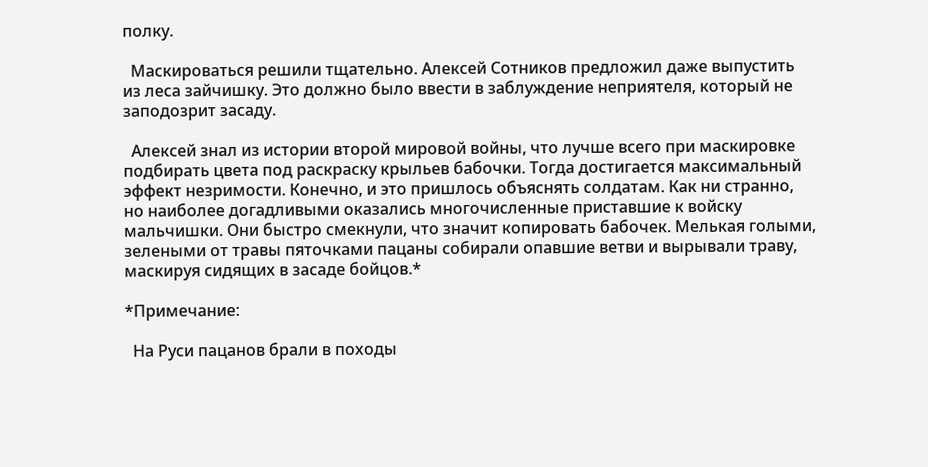полку.

  Маскироваться решили тщательно. Алексей Сотников предложил даже выпустить из леса зайчишку. Это должно было ввести в заблуждение неприятеля, который не заподозрит засаду.

  Алексей знал из истории второй мировой войны, что лучше всего при маскировке подбирать цвета под раскраску крыльев бабочки. Тогда достигается максимальный эффект незримости. Конечно, и это пришлось объяснять солдатам. Как ни странно, но наиболее догадливыми оказались многочисленные приставшие к войску мальчишки. Они быстро смекнули, что значит копировать бабочек. Мелькая голыми, зелеными от травы пяточками пацаны собирали опавшие ветви и вырывали траву, маскируя сидящих в засаде бойцов.*

*Примечание:

  На Руси пацанов брали в походы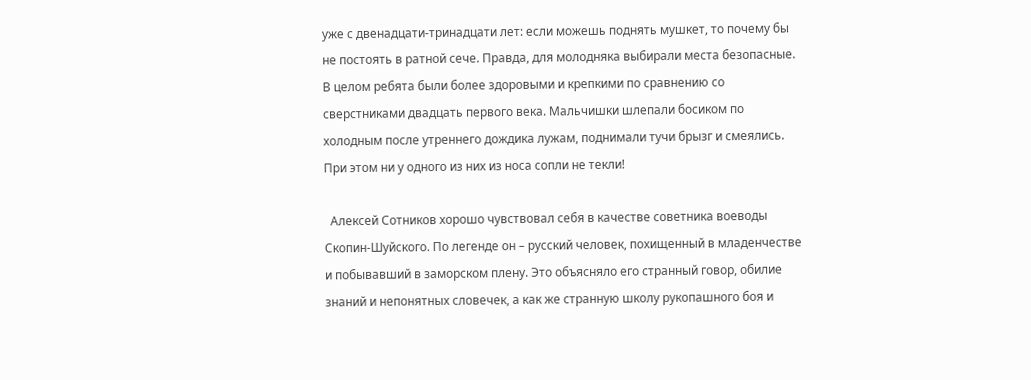уже с двенадцати-тринадцати лет: если можешь поднять мушкет, то почему бы не постоять в ратной сече. Правда, для молодняка выбирали места безопасные. В целом ребята были более здоровыми и крепкими по сравнению со сверстниками двадцать первого века. Мальчишки шлепали босиком по холодным после утреннего дождика лужам, поднимали тучи брызг и смеялись. При этом ни у одного из них из носа сопли не текли!

  Алексей Сотников хорошо чувствовал себя в качестве советника воеводы Скопин-Шуйского. По легенде он – русский человек, похищенный в младенчестве и побывавший в заморском плену. Это объясняло его странный говор, обилие знаний и непонятных словечек, а как же странную школу рукопашного боя и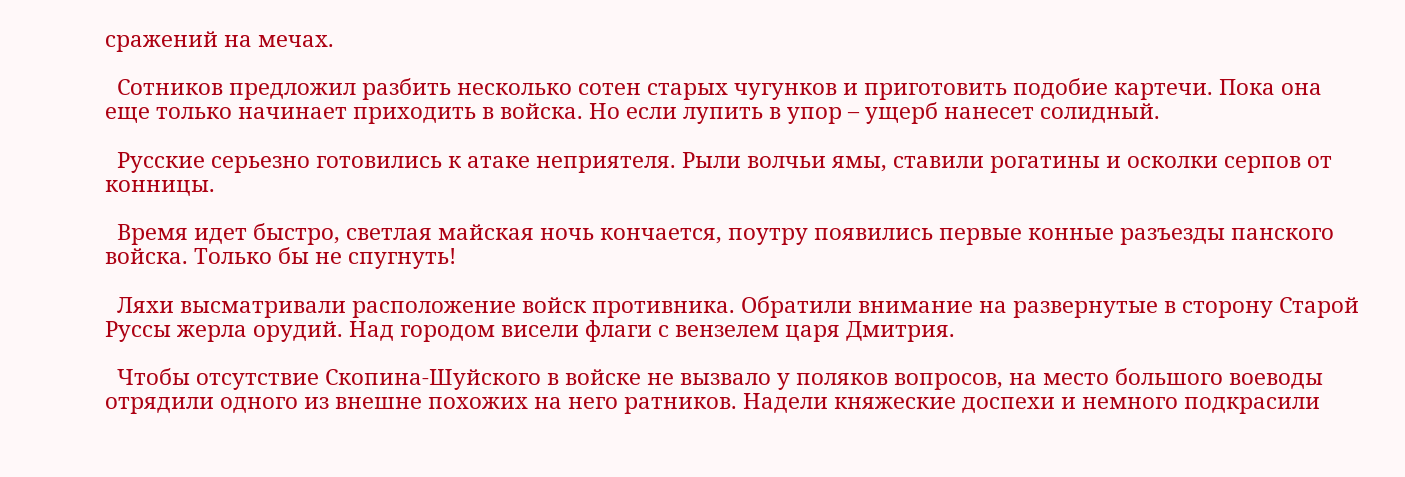сражений на мечах.

  Сотников предложил разбить несколько сотен старых чугунков и приготовить подобие картечи. Пока она еще только начинает приходить в войска. Но если лупить в упор – ущерб нанесет солидный.

  Русские серьезно готовились к атаке неприятеля. Рыли волчьи ямы, ставили рогатины и осколки серпов от конницы.

  Время идет быстро, светлая майская ночь кончается, поутру появились первые конные разъезды панского войска. Только бы не спугнуть!

  Ляхи высматривали расположение войск противника. Обратили внимание на развернутые в сторону Старой Руссы жерла орудий. Над городом висели флаги с вензелем царя Дмитрия.

  Чтобы отсутствие Скопина-Шуйского в войске не вызвало у поляков вопросов, на место большого воеводы отрядили одного из внешне похожих на него ратников. Надели княжеские доспехи и немного подкрасили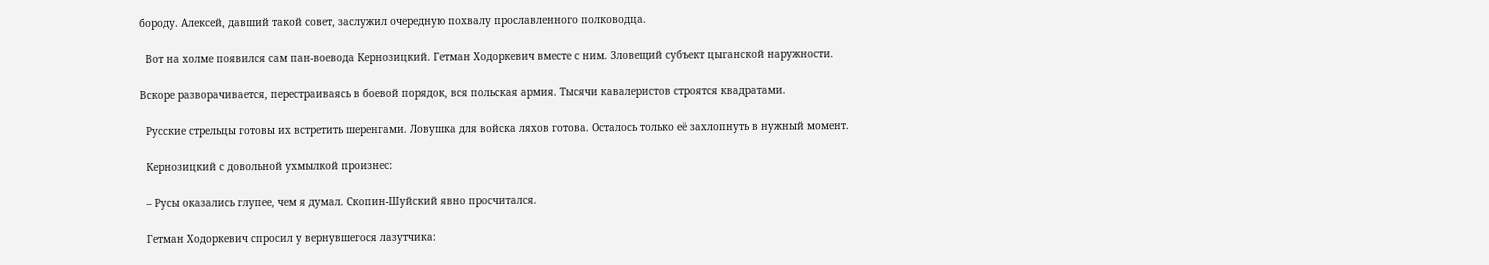бороду. Алексей, давший такой совет, заслужил очередную похвалу прославленного полководца.

  Вот на холме появился сам пан-воевода Кернозицкий. Гетман Ходоркевич вместе с ним. Зловещий субъект цыганской наружности.

Вскоре разворачивается, перестраиваясь в боевой порядок, вся польская армия. Тысячи кавалеристов строятся квадратами.

  Русские стрельцы готовы их встретить шеренгами. Ловушка для войска ляхов готова. Осталось только её захлопнуть в нужный момент.

  Кернозицкий с довольной ухмылкой произнес:

  – Русы оказались глупее, чем я думал. Скопин-Шуйский явно просчитался.

  Гетман Ходоркевич спросил у вернувшегося лазутчика: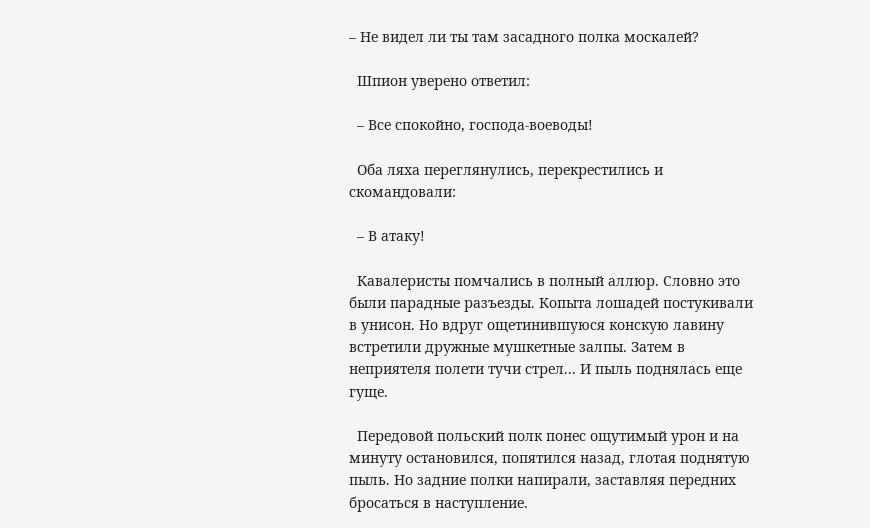– Не видел ли ты там засадного полка москалей?

  Шпион уверено ответил:

  – Все спокойно, господа-воеводы!

  Оба ляха переглянулись, перекрестились и скомандовали:

  – В атаку!

  Кавалеристы помчались в полный аллюр. Словно это были парадные разъезды. Копыта лошадей постукивали в унисон. Но вдруг ощетинившуюся конскую лавину встретили дружные мушкетные залпы. Затем в неприятеля полети тучи стрел... И пыль поднялась еще гуще.

  Передовой польский полк понес ощутимый урон и на минуту остановился, попятился назад, глотая поднятую пыль. Но задние полки напирали, заставляя передних бросаться в наступление.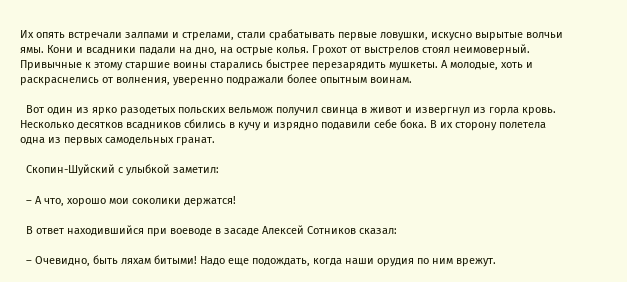Их опять встречали залпами и стрелами, стали срабатывать первые ловушки, искусно вырытые волчьи ямы. Кони и всадники падали на дно, на острые колья. Грохот от выстрелов стоял неимоверный. Привычные к этому старшие воины старались быстрее перезарядить мушкеты. А молодые, хоть и раскраснелись от волнения, уверенно подражали более опытным воинам.

  Вот один из ярко разодетых польских вельмож получил свинца в живот и извергнул из горла кровь. Несколько десятков всадников сбились в кучу и изрядно подавили себе бока. В их сторону полетела одна из первых самодельных гранат.

  Скопин-Шуйский с улыбкой заметил:

  – А что, хорошо мои соколики держатся!

  В ответ находившийся при воеводе в засаде Алексей Сотников сказал:

  – Очевидно, быть ляхам битыми! Надо еще подождать, когда наши орудия по ним врежут.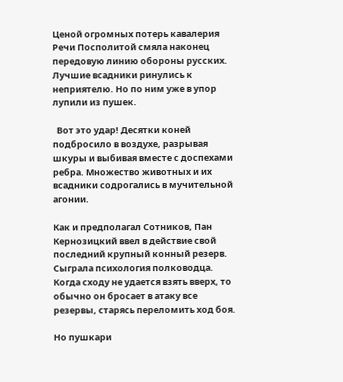Ценой огромных потерь кавалерия Речи Посполитой смяла наконец передовую линию обороны русских. Лучшие всадники ринулись к неприятелю. Но по ним уже в упор лупили из пушек.

  Вот это удар! Десятки коней подбросило в воздухе, разрывая шкуры и выбивая вместе с доспехами ребра. Множество животных и их всадники содрогались в мучительной агонии.

Как и предполагал Сотников, Пан Кернозицкий ввел в действие свой последний крупный конный резерв. Сыграла психология полководца. Когда сходу не удается взять вверх, то обычно он бросает в атаку все резервы, старясь переломить ход боя.

Но пушкари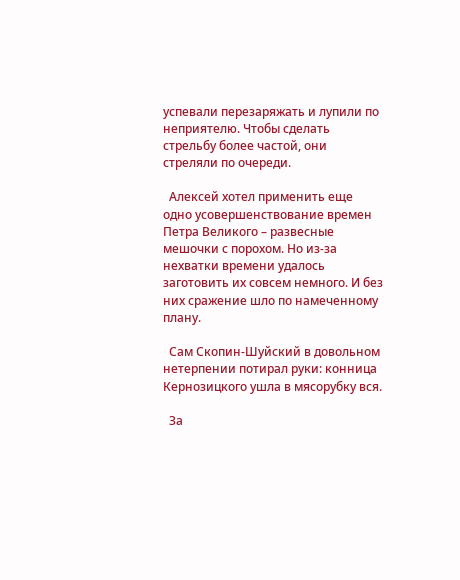успевали перезаряжать и лупили по неприятелю. Чтобы сделать стрельбу более частой, они стреляли по очереди.

  Алексей хотел применить еще одно усовершенствование времен Петра Великого – развесные мешочки с порохом. Но из-за нехватки времени удалось заготовить их совсем немного. И без них сражение шло по намеченному плану.

  Сам Скопин-Шуйский в довольном нетерпении потирал руки: конница Кернозицкого ушла в мясорубку вся.

  За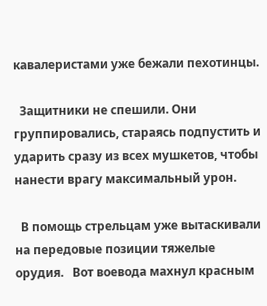кавалеристами уже бежали пехотинцы.

  Защитники не спешили. Они группировались, стараясь подпустить и ударить сразу из всех мушкетов, чтобы нанести врагу максимальный урон.

  В помощь стрельцам уже вытаскивали на передовые позиции тяжелые орудия.   Вот воевода махнул красным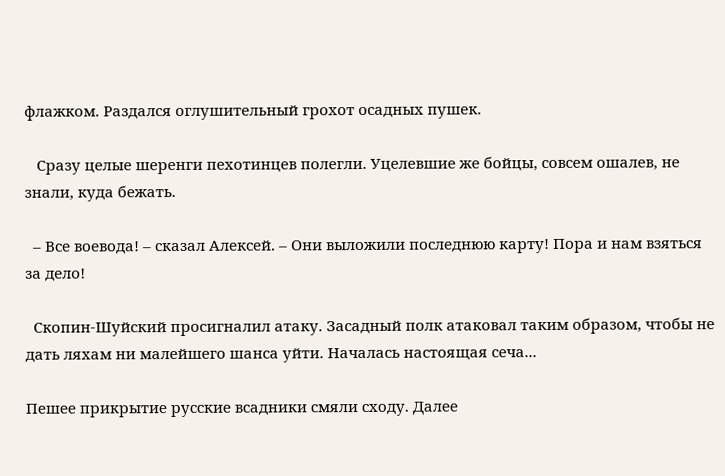флажком. Раздался оглушительный грохот осадных пушек.

   Сразу целые шеренги пехотинцев полегли. Уцелевшие же бойцы, совсем ошалев, не знали, куда бежать.

  – Все воевода! – сказал Алексей. – Они выложили последнюю карту! Пора и нам взяться за дело!

  Скопин-Шуйский просигналил атаку. Засадный полк атаковал таким образом, чтобы не дать ляхам ни малейшего шанса уйти. Началась настоящая сеча...

Пешее прикрытие русские всадники смяли сходу. Далее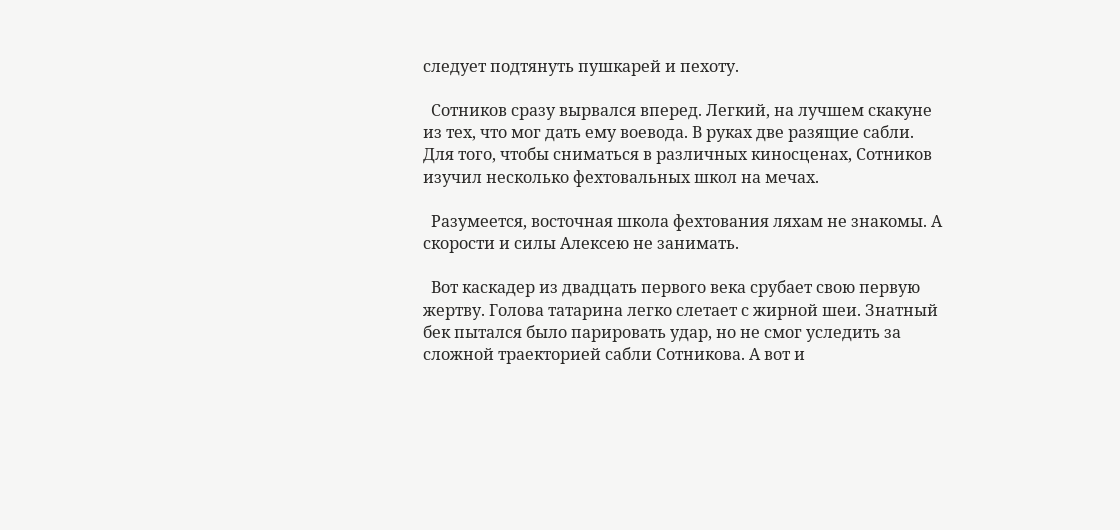следует подтянуть пушкарей и пехоту.

  Сотников сразу вырвался вперед. Легкий, на лучшем скакуне из тех, что мог дать ему воевода. В руках две разящие сабли. Для того, чтобы сниматься в различных киносценах, Сотников изучил несколько фехтовальных школ на мечах.

  Разумеется, восточная школа фехтования ляхам не знакомы. А скорости и силы Алексею не занимать.

  Вот каскадер из двадцать первого века срубает свою первую жертву. Голова татарина легко слетает с жирной шеи. Знатный бек пытался было парировать удар, но не смог уследить за сложной траекторией сабли Сотникова. А вот и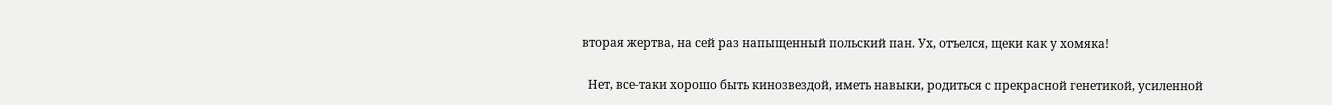вторая жертва, на сей раз напыщенный польский пан. Ух, отъелся, щеки как у хомяка!

  Нет, все-таки хорошо быть кинозвездой, иметь навыки, родиться с прекрасной генетикой, усиленной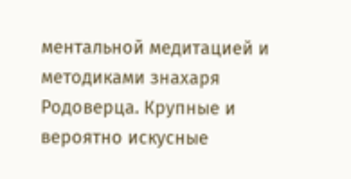ментальной медитацией и методиками знахаря Родоверца. Крупные и вероятно искусные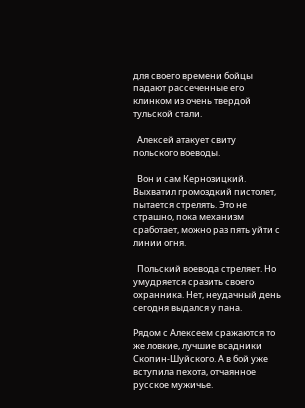для своего времени бойцы падают рассеченные его клинком из очень твердой тульской стали.

  Алексей атакует свиту польского воеводы.

  Вон и сам Кернозицкий. Выхватил громоздкий пистолет, пытается стрелять. Это не страшно, пока механизм сработает, можно раз пять уйти с линии огня.

  Польский воевода стреляет. Но умудряется сразить своего охранника. Нет, неудачный день сегодня выдался у пана.

Рядом с Алексеем сражаются то же ловкие, лучшие всадники Скопин-Шуйского. А в бой уже вступила пехота, отчаянное русское мужичье.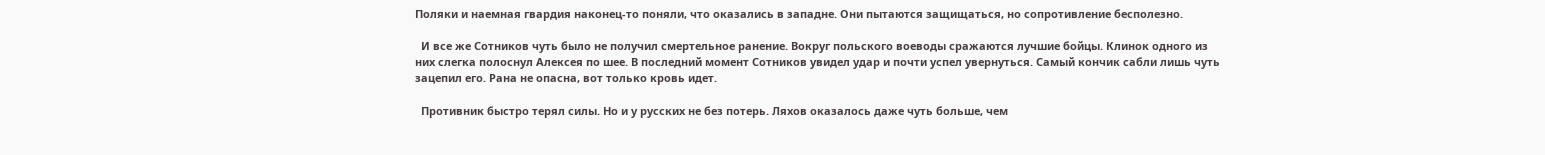Поляки и наемная гвардия наконец-то поняли, что оказались в западне. Они пытаются защищаться, но сопротивление бесполезно.

  И все же Сотников чуть было не получил смертельное ранение. Вокруг польского воеводы сражаются лучшие бойцы. Клинок одного из них слегка полоснул Алексея по шее. В последний момент Сотников увидел удар и почти успел увернуться. Самый кончик сабли лишь чуть зацепил его. Рана не опасна, вот только кровь идет.

  Противник быстро терял силы. Но и у русских не без потерь. Ляхов оказалось даже чуть больше, чем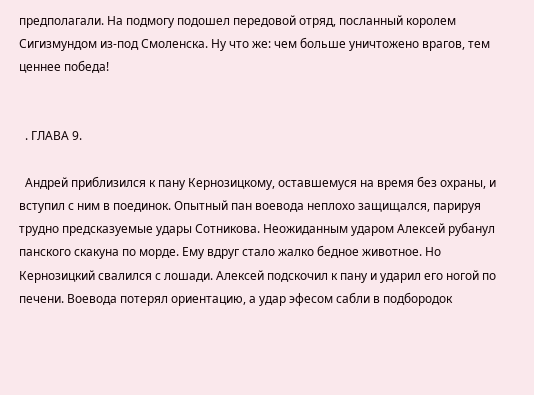предполагали. На подмогу подошел передовой отряд, посланный королем Сигизмундом из-под Смоленска. Ну что же: чем больше уничтожено врагов, тем ценнее победа!


  . ГЛАВА 9.

  Андрей приблизился к пану Кернозицкому, оставшемуся на время без охраны, и вступил с ним в поединок. Опытный пан воевода неплохо защищался, парируя трудно предсказуемые удары Сотникова. Неожиданным ударом Алексей рубанул панского скакуна по морде. Ему вдруг стало жалко бедное животное. Но Кернозицкий свалился с лошади. Алексей подскочил к пану и ударил его ногой по печени. Воевода потерял ориентацию, а удар эфесом сабли в подбородок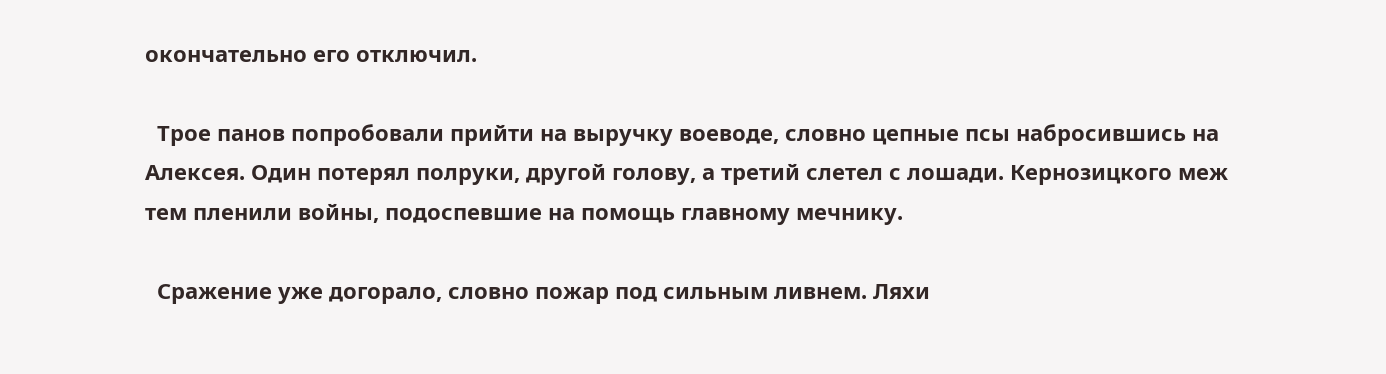окончательно его отключил.

  Трое панов попробовали прийти на выручку воеводе, словно цепные псы набросившись на Алексея. Один потерял полруки, другой голову, а третий слетел с лошади. Кернозицкого меж тем пленили войны, подоспевшие на помощь главному мечнику.

  Сражение уже догорало, словно пожар под сильным ливнем. Ляхи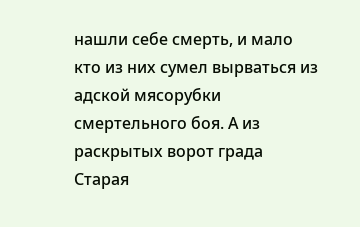нашли себе смерть, и мало кто из них сумел вырваться из адской мясорубки смертельного боя. А из раскрытых ворот града Старая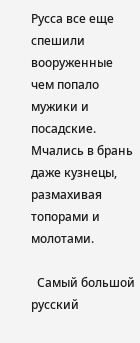Русса все еще спешили вооруженные чем попало мужики и посадские. Мчались в брань даже кузнецы, размахивая топорами и молотами.

  Самый большой русский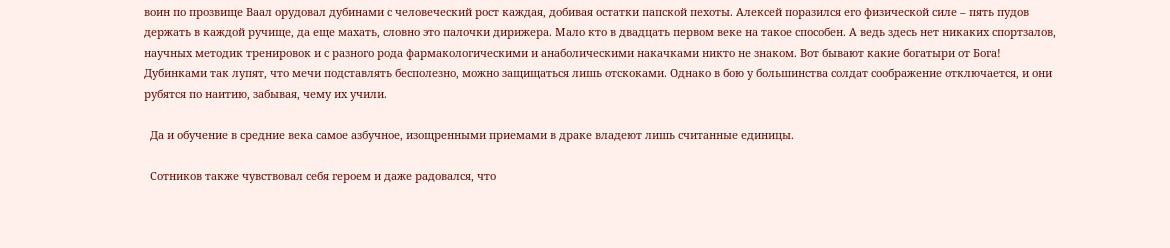воин по прозвище Ваал орудовал дубинами с человеческий рост каждая, добивая остатки папской пехоты. Алексей поразился его физической силе – пять пудов держать в каждой ручище, да еще махать, словно это палочки дирижера. Мало кто в двадцать первом веке на такое способен. А ведь здесь нет никаких спортзалов, научных методик тренировок и с разного рода фармакологическими и анаболическими накачками никто не знаком. Вот бывают какие богатыри от Бога! Дубинками так лупят, что мечи подставлять бесполезно, можно защищаться лишь отскоками. Однако в бою у большинства солдат соображение отключается, и они рубятся по наитию, забывая, чему их учили.

  Да и обучение в средние века самое азбучное, изощренными приемами в драке владеют лишь считанные единицы.

  Сотников также чувствовал себя героем и даже радовался, что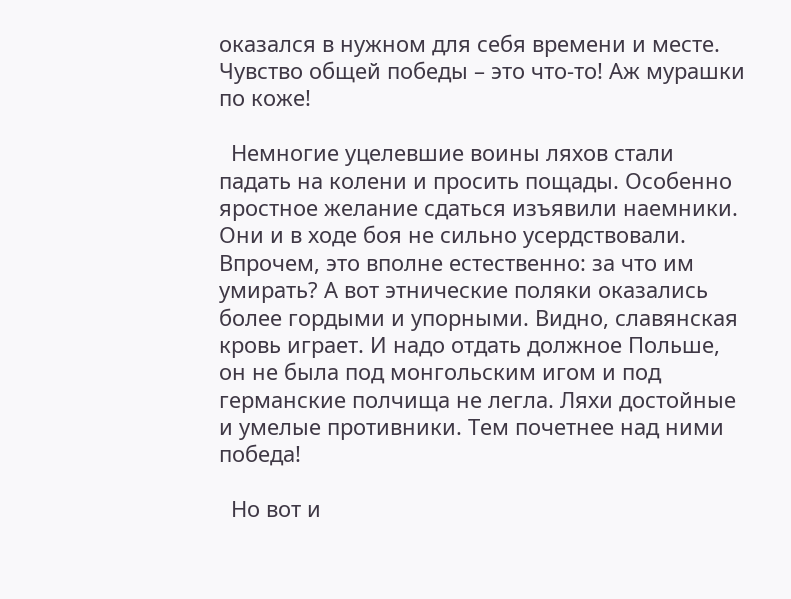оказался в нужном для себя времени и месте. Чувство общей победы – это что-то! Аж мурашки по коже!

  Немногие уцелевшие воины ляхов стали падать на колени и просить пощады. Особенно яростное желание сдаться изъявили наемники. Они и в ходе боя не сильно усердствовали. Впрочем, это вполне естественно: за что им умирать? А вот этнические поляки оказались более гордыми и упорными. Видно, славянская кровь играет. И надо отдать должное Польше, он не была под монгольским игом и под германские полчища не легла. Ляхи достойные и умелые противники. Тем почетнее над ними победа!

  Но вот и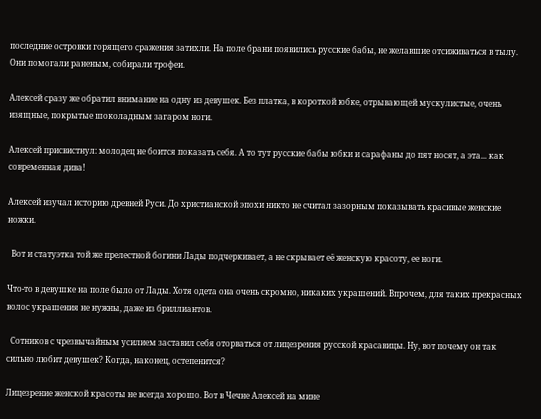последние островки горящего сражения затихли. На поле брани появились русские бабы, не желавшие отсиживаться в тылу. Они помогали раненым, собирали трофеи.

Алексей сразу же обратил внимание на одну из девушек. Без платка, в короткой юбке, отрывающей мускулистые, очень изящные, покрытые шоколадным загаром ноги.

Алексей присвистнул: молодец не боится показать себя. А то тут русские бабы юбки и сарафаны до пят носят, а эта... как современная дива!

Алексей изучал историю древней Руси. До христианской эпохи никто не считал зазорным показывать красивые женские ножки.

  Вот и статуэтка той же прелестной богини Лады подчеркивает, а не скрывает её женскую красоту, ее ноги.

Что-то в девушке на поле было от Лады. Хотя одета она очень скромно, никаких украшений. Впрочем, для таких прекрасных волос украшения не нужны, даже из бриллиантов.

  Сотников с чрезвычайным усилием заставил себя оторваться от лицезрения русской красавицы. Ну, вот почему он так сильно любит девушек? Когда, наконец, остепенится?

Лицезрение женской красоты не всегда хорошо. Вот в Чечне Алексей на мине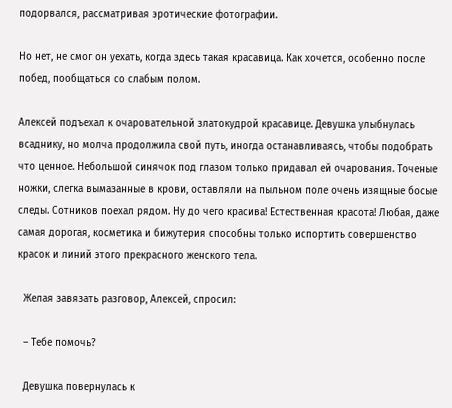подорвался, рассматривая эротические фотографии.

Но нет, не смог он уехать, когда здесь такая красавица. Как хочется, особенно после побед, пообщаться со слабым полом.

Алексей подъехал к очаровательной златокудрой красавице. Девушка улыбнулась всаднику, но молча продолжила свой путь, иногда останавливаясь, чтобы подобрать что ценное. Небольшой синячок под глазом только придавал ей очарования. Точеные ножки, слегка вымазанные в крови, оставляли на пыльном поле очень изящные босые следы. Сотников поехал рядом. Ну до чего красива! Естественная красота! Любая, даже самая дорогая, косметика и бижутерия способны только испортить совершенство красок и линий этого прекрасного женского тела.

  Желая завязать разговор, Алексей, спросил:

  – Тебе помочь?

  Девушка повернулась к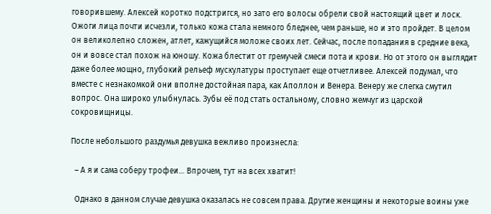говорившему. Алексей коротко подстригся, но зато его волосы обрели свой настоящий цвет и лоск. Ожоги лица почти исчезли, только кожа стала немного бледнее, чем раньше, но и это пройдет. В целом он великолепно сложен, атлет, кажущийся моложе своих лет. Сейчас, после попадания в средние века, он и вовсе стал похож на юношу. Кожа блестит от гремучей смеси пота и крови. Но от этого он выглядит даже более мощно, глубокий рельеф мускулатуры проступает еще отчетливее. Алексей подумал, что вместе с незнакомкой они вполне достойная пара, как Аполлон и Венера. Венеру же слегка смутил вопрос. Она широко улыбнулась. Зубы её под стать остальному, словно жемчуг из царской сокровищницы.

После небольшого раздумья девушка вежливо произнесла:

  – А я и сама соберу трофеи... Впрочем, тут на всех хватит!

  Однако в данном случае девушка оказалась не совсем права. Другие женщины и некоторые воины уже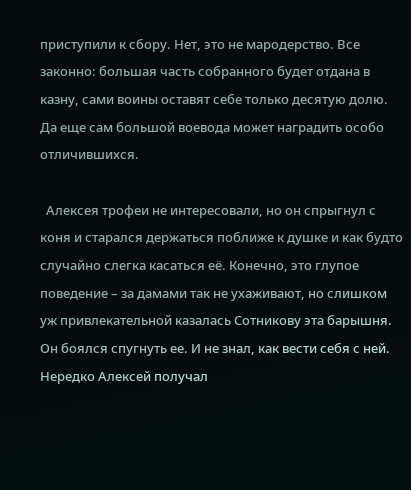приступили к сбору. Нет, это не мародерство. Все законно: большая часть собранного будет отдана в казну, сами воины оставят себе только десятую долю. Да еще сам большой воевода может наградить особо отличившихся.

  Алексея трофеи не интересовали, но он спрыгнул с коня и старался держаться поближе к душке и как будто случайно слегка касаться её. Конечно, это глупое поведение – за дамами так не ухаживают, но слишком уж привлекательной казалась Сотникову эта барышня. Он боялся спугнуть ее. И не знал, как вести себя с ней. Нередко Алексей получал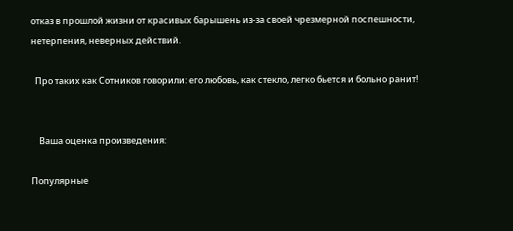отказ в прошлой жизни от красивых барышень из-за своей чрезмерной поспешности, нетерпения, неверных действий.

  Про таких как Сотников говорили: его любовь, как стекло, легко бьется и больно ранит!


    Ваша оценка произведения:

Популярные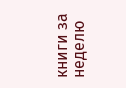книги за неделю